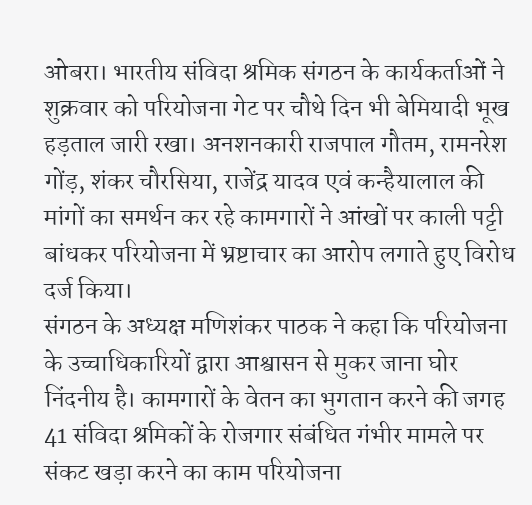ओबरा। भारतीय संविदा श्रमिक संगठन के कार्यकर्ताओं ने शुक्रवार को परियोजना गेट पर चौथे दिन भी बेमियादी भूख हड़ताल जारी रखा। अनशनकारी राजपाल गौतम, रामनरेश गोंड़, शंकर चौरसिया, राजेंद्र यादव एवं कन्हैयालाल की मांगों का समर्थन कर रहे कामगारों ने आंखों पर काली पट्टी बांधकर परियोजना में भ्रष्टाचार का आरोप लगाते हुए विरोध दर्ज किया।
संगठन के अध्यक्ष मणिशंकर पाठक ने कहा कि परियोजना के उच्चाधिकारियों द्वारा आश्वासन से मुकर जाना घोर निंदनीय है। कामगारों के वेतन का भुगतान करने की जगह 41 संविदा श्रमिकों के रोजगार संबंधित गंभीर मामले पर संकट खड़ा करने का काम परियोजना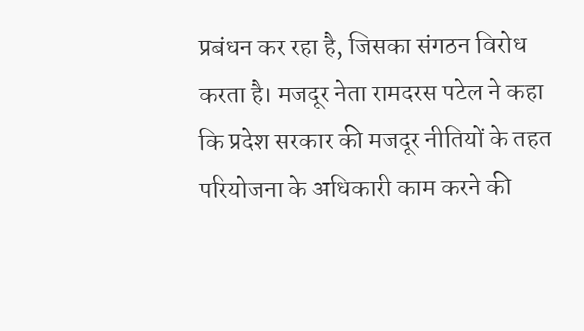प्रबंधन कर रहा है, जिसका संगठन विरोध करता है। मजदूर नेता रामदरस पटेल ने कहा कि प्रदेश सरकार की मजदूर नीतियों के तहत परियोजना के अधिकारी काम करने की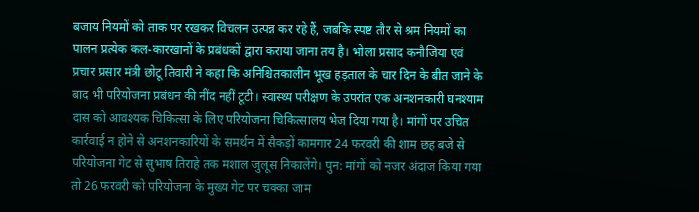बजाय नियमों को ताक पर रखकर विचलन उत्पन्न कर रहे हैं, जबकि स्पष्ट तौर से श्रम नियमों का पालन प्रत्येक कल-कारखानों के प्रबंधकों द्वारा कराया जाना तय है। भोला प्रसाद कनौजिया एवं प्रचार प्रसार मंत्री छोटू तिवारी ने कहा कि अनिश्चितकालीन भूख हड़ताल के चार दिन के बीत जाने के बाद भी परियोजना प्रबंधन की नींद नहीं टूटी। स्वास्थ्य परीक्षण के उपरांत एक अनशनकारी घनश्याम दास को आवश्यक चिकित्सा के लिए परियोजना चिकित्सालय भेज दिया गया है। मांगों पर उचित कार्रवाई न होने से अनशनकारियों के समर्थन में सैकड़ों कामगार 24 फरवरी की शाम छह बजे से परियोजना गेट से सुभाष तिराहे तक मशाल जुलूस निकालेंगे। पुन: मांगों को नजर अंदाज किया गया तो 26 फरवरी को परियोजना के मुख्य गेट पर चक्का जाम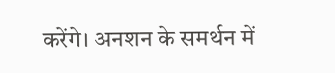करेंगे। अनशन के समर्थन में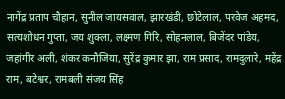नागेंद्र प्रताप चौहान, सुनील जायसवाल, झारखंडी, छोटेलाल, परवेज अहमद, सत्यशोधन गुप्ता, जय शुक्ला, लक्ष्मण गिरि, सोहनलाल, बिजेंदर पांडेय, जहांगीर अली, शंकर कनौजिया, सुरेंद्र कुमार झा, राम प्रसाद, रामदुलारे, महेंद्र राम, बटेश्वर, रामबली संजय सिंह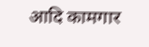आदि कामगार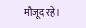मौजूद रहे।